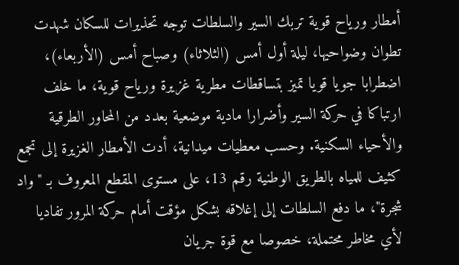أمطار ورياح قوية تربك السير والسلطات توجه تحذيرات للسكان شهدت تطوان وضواحيها، ليلة أول أمس (الثلاثاء) وصباح أمس (الأربعاء)، اضطرابا جويا قويا تميز بتساقطات مطرية غزيرة ورياح قوية، ما خلف ارتباكا في حركة السير وأضرارا مادية موضعية بعدد من المحاور الطرقية والأحياء السكنية. وحسب معطيات ميدانية، أدت الأمطار الغزيرة إلى تجمع كثيف للمياه بالطريق الوطنية رقم 13، على مستوى المقطع المعروف بـ "واد شجرة"، ما دفع السلطات إلى إغلاقه بشكل مؤقت أمام حركة المرور تفاديا لأي مخاطر محتملة، خصوصا مع قوة جريان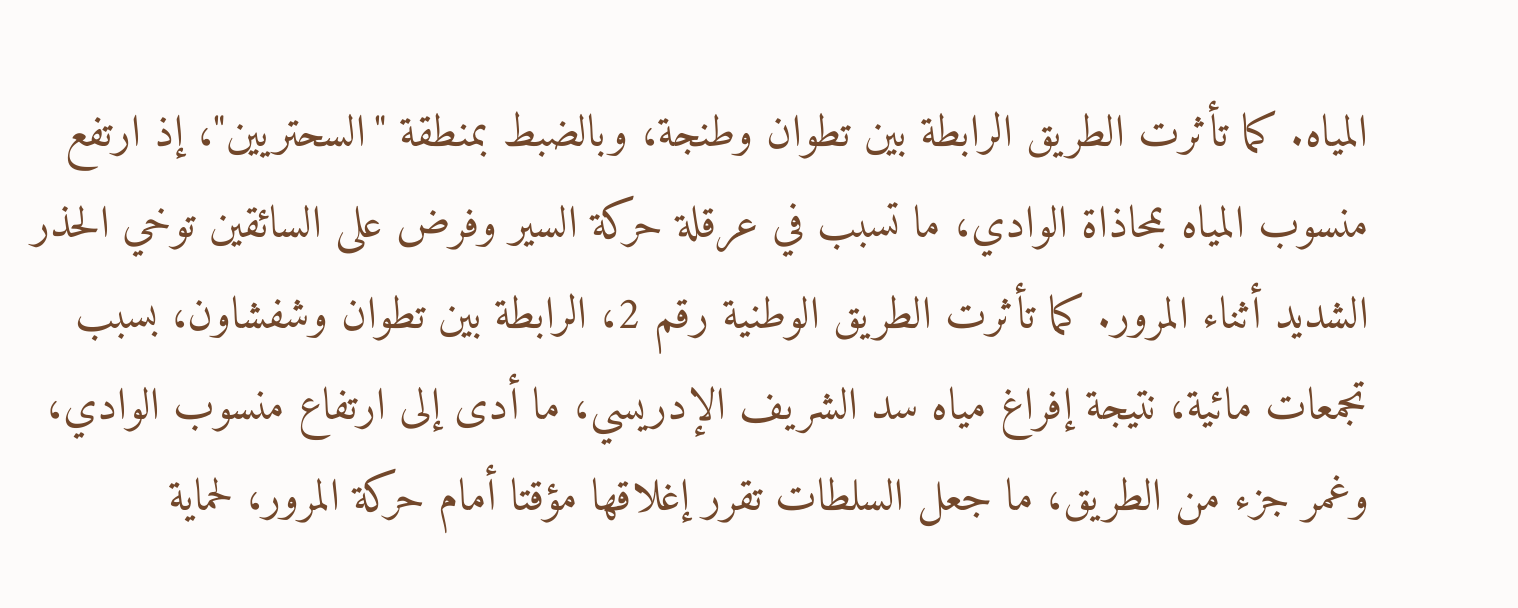المياه. كما تأثرت الطريق الرابطة بين تطوان وطنجة، وبالضبط بمنطقة "السحتريين"، إذ ارتفع منسوب المياه بمحاذاة الوادي، ما تسبب في عرقلة حركة السير وفرض على السائقين توخي الحذر الشديد أثناء المرور. كما تأثرت الطريق الوطنية رقم 2، الرابطة بين تطوان وشفشاون، بسبب تجمعات مائية، نتيجة إفراغ مياه سد الشريف الإدريسي، ما أدى إلى ارتفاع منسوب الوادي، وغمر جزء من الطريق، ما جعل السلطات تقرر إغلاقها مؤقتا أمام حركة المرور، لحماية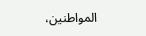المواطنين،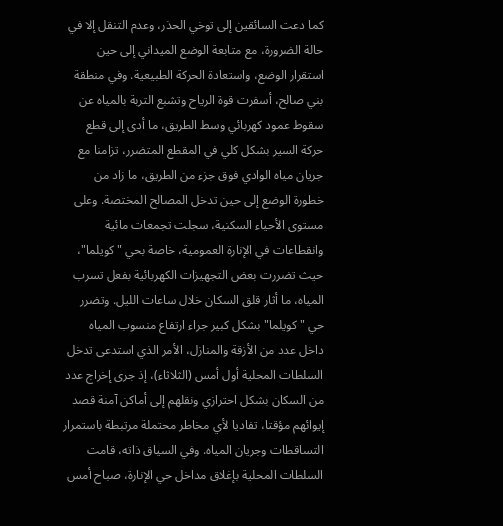كما دعت السائقين إلى توخي الحذر، وعدم التنقل إلا في حالة الضرورة، مع متابعة الوضع الميداني إلى حين استقرار الوضع، واستعادة الحركة الطبيعية. وفي منطقة بني صالح، أسفرت قوة الرياح وتشبع التربة بالمياه عن سقوط عمود كهربائي وسط الطريق، ما أدى إلى قطع حركة السير بشكل كلي في المقطع المتضرر، تزامنا مع جريان مياه الوادي فوق جزء من الطريق، ما زاد من خطورة الوضع إلى حين تدخل المصالح المختصة. وعلى مستوى الأحياء السكنية، سجلت تجمعات مائية وانقطاعات في الإنارة العمومية، خاصة بحي "كويلما"، حيث تضررت بعض التجهيزات الكهربائية بفعل تسرب المياه، ما أثار قلق السكان خلال ساعات الليل. وتضرر حي "كويلما" بشكل كبير جراء ارتفاع منسوب المياه داخل عدد من الأزقة والمنازل، الأمر الذي استدعى تدخل السلطات المحلية أول أمس (الثلاثاء)، إذ جرى إخراج عدد من السكان بشكل احترازي ونقلهم إلى أماكن آمنة قصد إيوائهم مؤقتا، تفاديا لأي مخاطر محتملة مرتبطة باستمرار التساقطات وجريان المياه. وفي السياق ذاته، قامت السلطات المحلية بإغلاق مداخل حي الإنارة، صباح أمس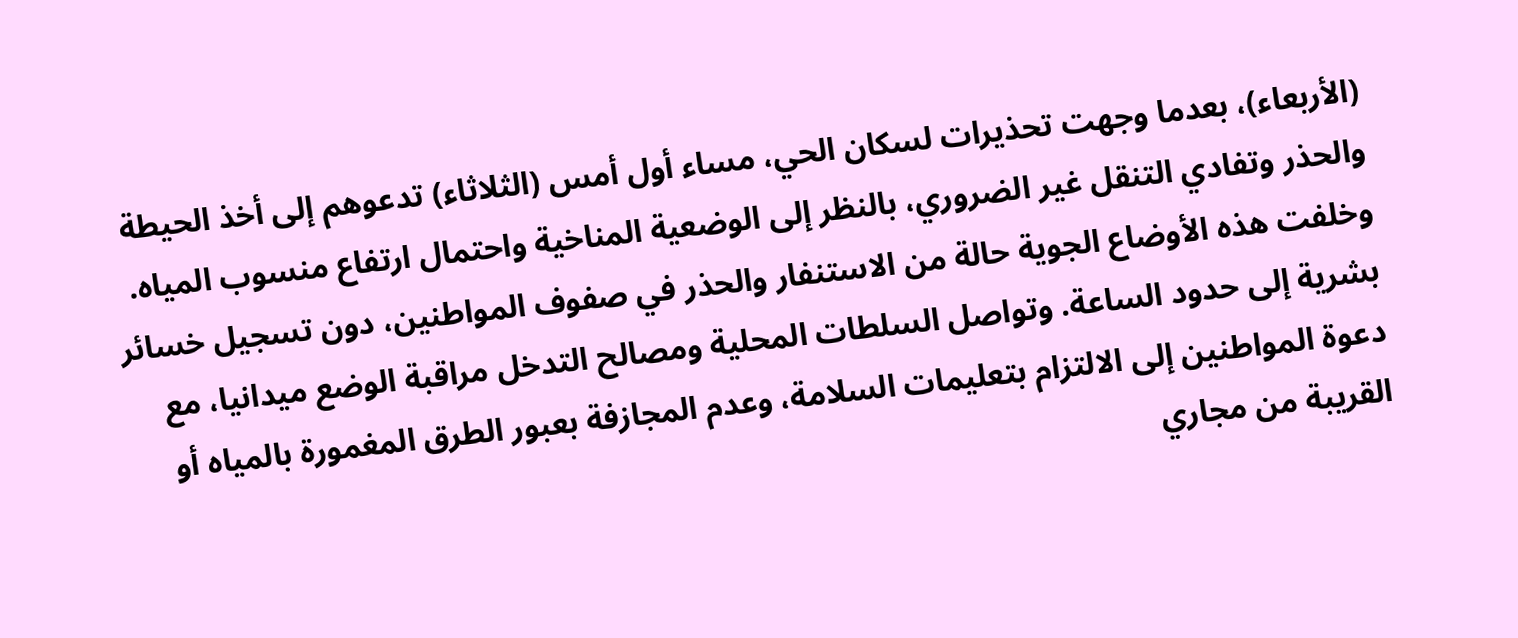(الأربعاء)، بعدما وجهت تحذيرات لسكان الحي، مساء أول أمس (الثلاثاء) تدعوهم إلى أخذ الحيطة والحذر وتفادي التنقل غير الضروري، بالنظر إلى الوضعية المناخية واحتمال ارتفاع منسوب المياه. وخلفت هذه الأوضاع الجوية حالة من الاستنفار والحذر في صفوف المواطنين، دون تسجيل خسائر بشرية إلى حدود الساعة. وتواصل السلطات المحلية ومصالح التدخل مراقبة الوضع ميدانيا، مع دعوة المواطنين إلى الالتزام بتعليمات السلامة، وعدم المجازفة بعبور الطرق المغمورة بالمياه أو القريبة من مجاري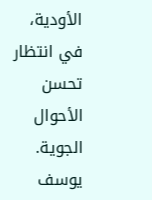الأودية، في انتظار تحسن الأحوال الجوية. يوسف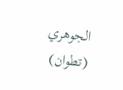الجوهري (تطوان)